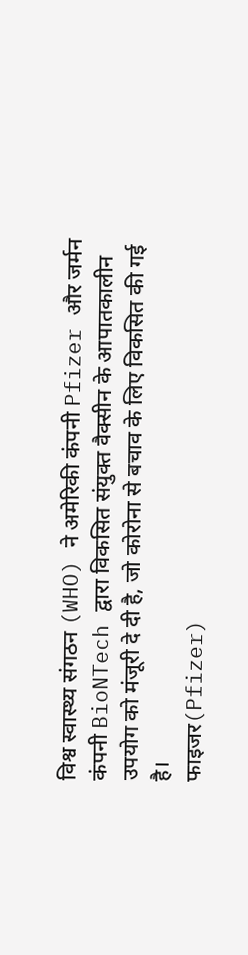विश्व स्वास्थ्य संगठन (WHO) ने अमेरिकी कंपनी Pfizer और जर्मन कंपनी BioNTech द्वारा विकसित संयुक्त वैक्सीन के आपातकालीन उपयोग को मंजूरी दे दी है, जो कोरोना से बचाव के लिए विकसित की गई है।
फाइजर(Pfizer)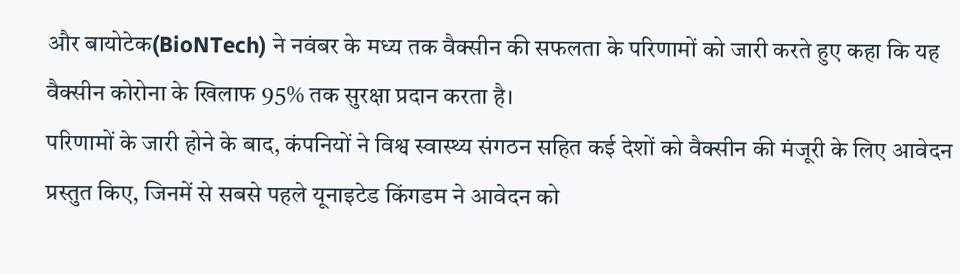और बायोटेक(BioNTech) ने नवंबर के मध्य तक वैक्सीन की सफलता के परिणामों को जारी करते हुए कहा कि यह वैक्सीन कोरोना के खिलाफ 95% तक सुरक्षा प्रदान करता है।
परिणामों के जारी होने के बाद, कंपनियों ने विश्व स्वास्थ्य संगठन सहित कई देशों को वैक्सीन की मंजूरी के लिए आवेदन प्रस्तुत किए, जिनमें से सबसे पहले यूनाइटेड किंगडम ने आवेदन को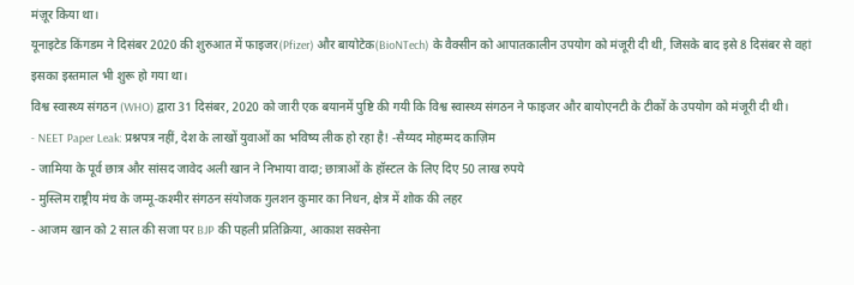मंज़ूर किया था।
यूनाइटेड किंगडम ने दिसंबर 2020 की शुरुआत में फाइजर(Pfizer) और बायोटेक(BioNTech) के वैक्सीन को आपातकालीन उपयोग को मंजूरी दी थी, जिसके बाद इसे 8 दिसंबर से वहां इसका इस्तमाल भी शुरू हो गया था।
विश्व स्वास्थ्य संगठन (WHO) द्वारा 31 दिसंबर, 2020 को जारी एक बयानमें पुष्टि की गयी कि विश्व स्वास्थ्य संगठन ने फाइजर और बायोएनटी के टीकों के उपयोग को मंजूरी दी थी।
- NEET Paper Leak: प्रश्नपत्र नहीं, देश के लाखों युवाओं का भविष्य लीक हो रहा है! -सैय्यद मोहम्मद काज़िम
- जामिया के पूर्व छात्र और सांसद जावेद अली खान ने निभाया वादा; छात्राओं के हॉस्टल के लिए दिए 50 लाख रुपये
- मुस्लिम राष्ट्रीय मंच के जम्मू-कश्मीर संगठन संयोजक गुलशन कुमार का निधन, क्षेत्र में शोक की लहर
- आजम खान को 2 साल की सजा पर BJP की पहली प्रतिक्रिया, आकाश सक्सेना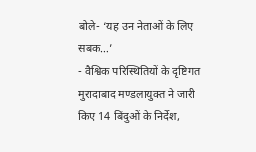बोले- ‘यह उन नेताओं के लिए सबक…’
- वैश्विक परिस्थितियों के दृष्टिगत मुरादाबाद मण्डलायुक्त ने जारी किए 14 बिंदुओं के निर्देश,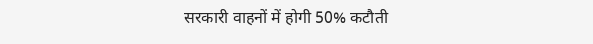सरकारी वाहनों में होगी 50% कटौती